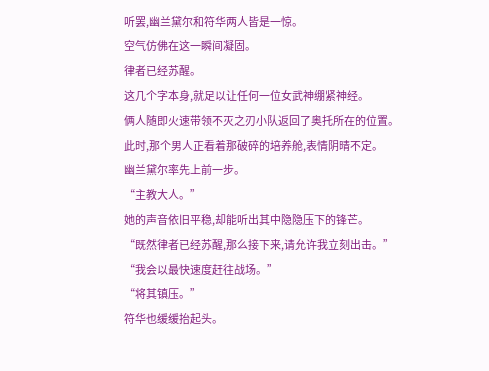听罢,幽兰黛尔和符华两人皆是一惊。
空气仿佛在这一瞬间凝固。
律者已经苏醒。
这几个字本身,就足以让任何一位女武神绷紧神经。
俩人随即火速带领不灭之刃小队返回了奥托所在的位置。
此时,那个男人正看着那破碎的培养舱,表情阴晴不定。
幽兰黛尔率先上前一步。
“主教大人。”
她的声音依旧平稳,却能听出其中隐隐压下的锋芒。
“既然律者已经苏醒,那么接下来,请允许我立刻出击。”
“我会以最快速度赶往战场。”
“将其镇压。”
符华也缓缓抬起头。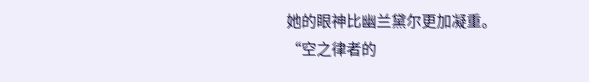她的眼神比幽兰黛尔更加凝重。
“空之律者的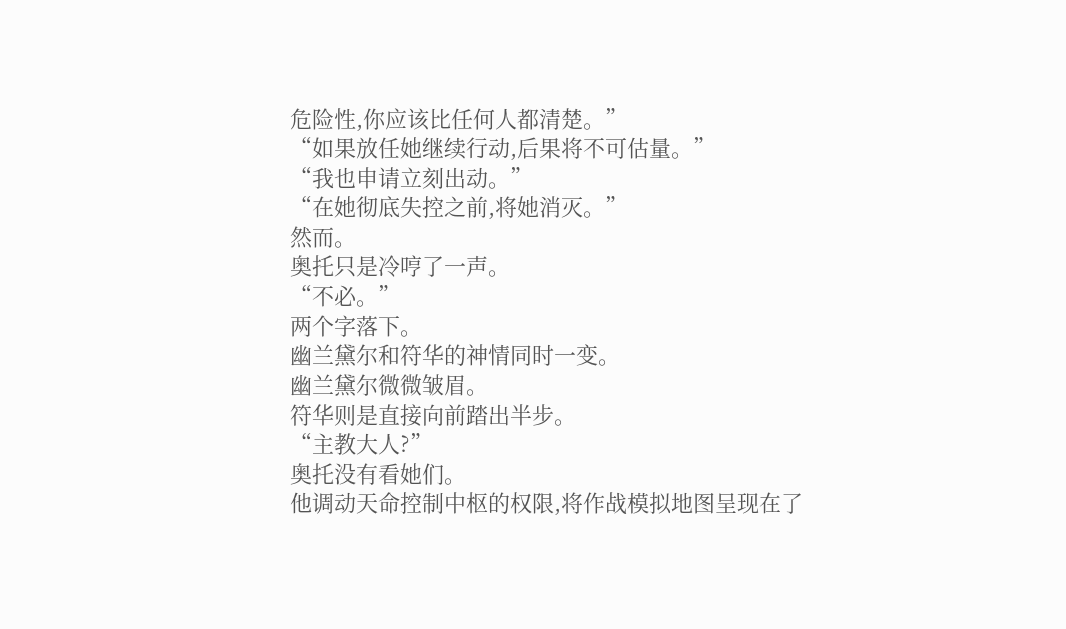危险性,你应该比任何人都清楚。”
“如果放任她继续行动,后果将不可估量。”
“我也申请立刻出动。”
“在她彻底失控之前,将她消灭。”
然而。
奥托只是冷哼了一声。
“不必。”
两个字落下。
幽兰黛尔和符华的神情同时一变。
幽兰黛尔微微皱眉。
符华则是直接向前踏出半步。
“主教大人?”
奥托没有看她们。
他调动天命控制中枢的权限,将作战模拟地图呈现在了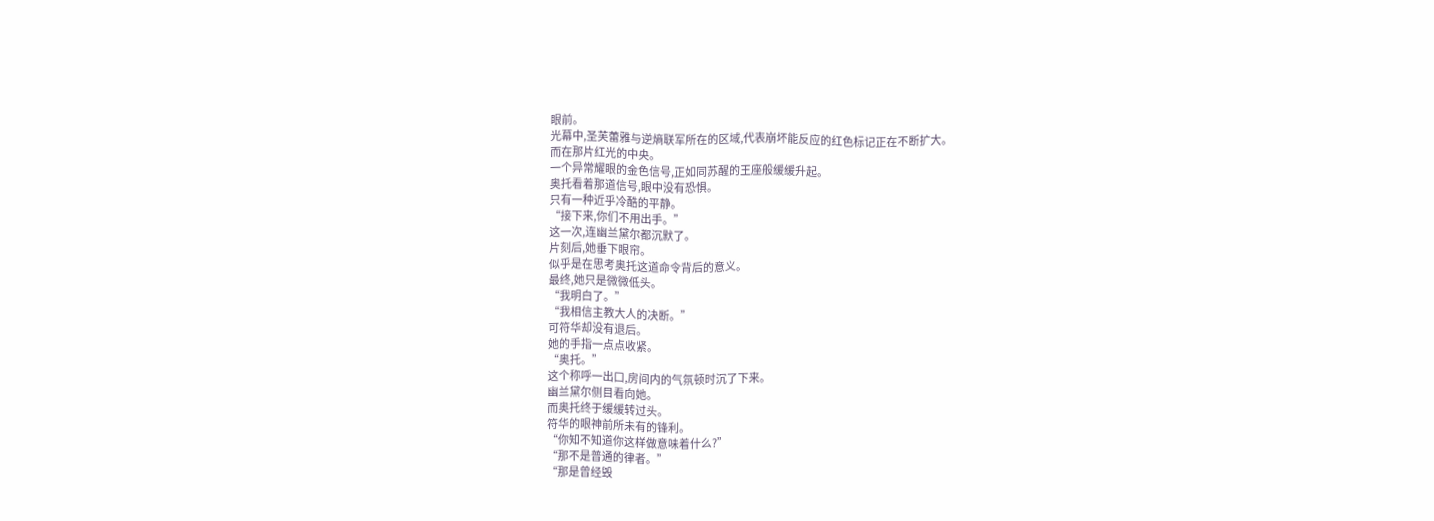眼前。
光幕中,圣芙蕾雅与逆熵联军所在的区域,代表崩坏能反应的红色标记正在不断扩大。
而在那片红光的中央。
一个异常耀眼的金色信号,正如同苏醒的王座般缓缓升起。
奥托看着那道信号,眼中没有恐惧。
只有一种近乎冷酷的平静。
“接下来,你们不用出手。”
这一次,连幽兰黛尔都沉默了。
片刻后,她垂下眼帘。
似乎是在思考奥托这道命令背后的意义。
最终,她只是微微低头。
“我明白了。”
“我相信主教大人的决断。”
可符华却没有退后。
她的手指一点点收紧。
“奥托。”
这个称呼一出口,房间内的气氛顿时沉了下来。
幽兰黛尔侧目看向她。
而奥托终于缓缓转过头。
符华的眼神前所未有的锋利。
“你知不知道你这样做意味着什么?”
“那不是普通的律者。”
“那是曾经毁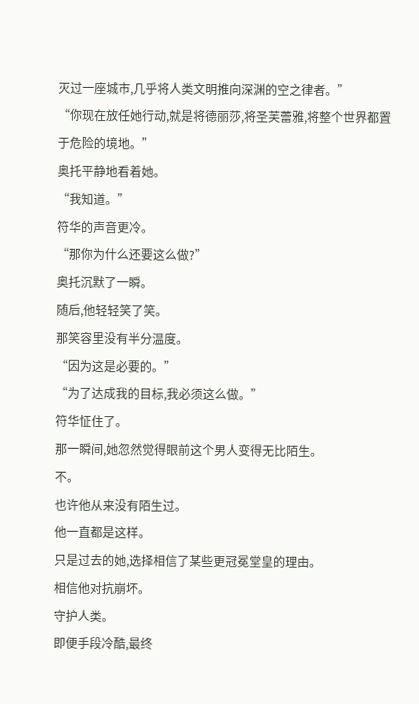灭过一座城市,几乎将人类文明推向深渊的空之律者。”
“你现在放任她行动,就是将德丽莎,将圣芙蕾雅,将整个世界都置于危险的境地。”
奥托平静地看着她。
“我知道。”
符华的声音更冷。
“那你为什么还要这么做?”
奥托沉默了一瞬。
随后,他轻轻笑了笑。
那笑容里没有半分温度。
“因为这是必要的。”
“为了达成我的目标,我必须这么做。”
符华怔住了。
那一瞬间,她忽然觉得眼前这个男人变得无比陌生。
不。
也许他从来没有陌生过。
他一直都是这样。
只是过去的她,选择相信了某些更冠冕堂皇的理由。
相信他对抗崩坏。
守护人类。
即便手段冷酷,最终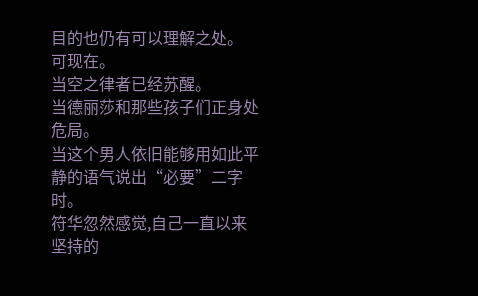目的也仍有可以理解之处。
可现在。
当空之律者已经苏醒。
当德丽莎和那些孩子们正身处危局。
当这个男人依旧能够用如此平静的语气说出“必要”二字时。
符华忽然感觉,自己一直以来坚持的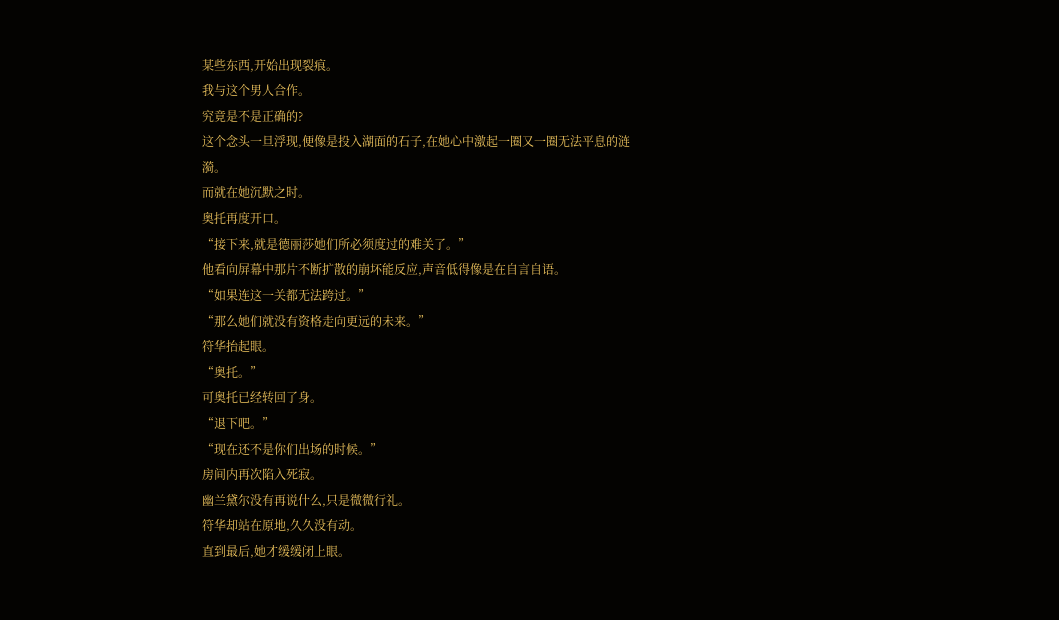某些东西,开始出现裂痕。
我与这个男人合作。
究竟是不是正确的?
这个念头一旦浮现,便像是投入湖面的石子,在她心中激起一圈又一圈无法平息的涟漪。
而就在她沉默之时。
奥托再度开口。
“接下来,就是德丽莎她们所必须度过的难关了。”
他看向屏幕中那片不断扩散的崩坏能反应,声音低得像是在自言自语。
“如果连这一关都无法跨过。”
“那么她们就没有资格走向更远的未来。”
符华抬起眼。
“奥托。”
可奥托已经转回了身。
“退下吧。”
“现在还不是你们出场的时候。”
房间内再次陷入死寂。
幽兰黛尔没有再说什么,只是微微行礼。
符华却站在原地,久久没有动。
直到最后,她才缓缓闭上眼。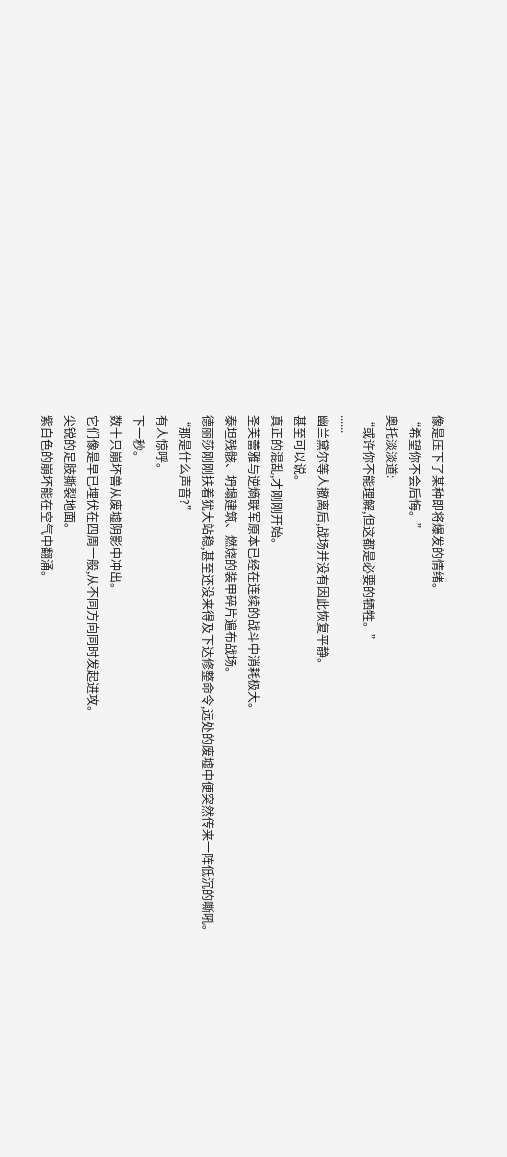像是压下了某种即将爆发的情绪。
“希望你不会后悔。”
奥托淡淡道:
“或许你不能理解,但这都是必要的牺牲。”
......
幽兰黛尔等人撤离后,战场并没有因此恢复平静。
甚至可以说。
真正的混乱,才刚刚开始。
圣芙蕾雅与逆熵联军原本已经在连续的战斗中消耗极大。
泰坦残骸、坍塌建筑、燃烧的装甲碎片遍布战场。
德丽莎刚刚扶着犹大站稳,甚至还没来得及下达修整命令,远处的废墟中便突然传来一阵低沉的嘶吼。
“那是什么声音?”
有人惊呼。
下一秒。
数十只崩坏兽从废墟阴影中冲出。
它们像是早已埋伏在四周一般,从不同方向同时发起进攻。
尖锐的足肢撕裂地面。
紫白色的崩坏能在空气中翻涌。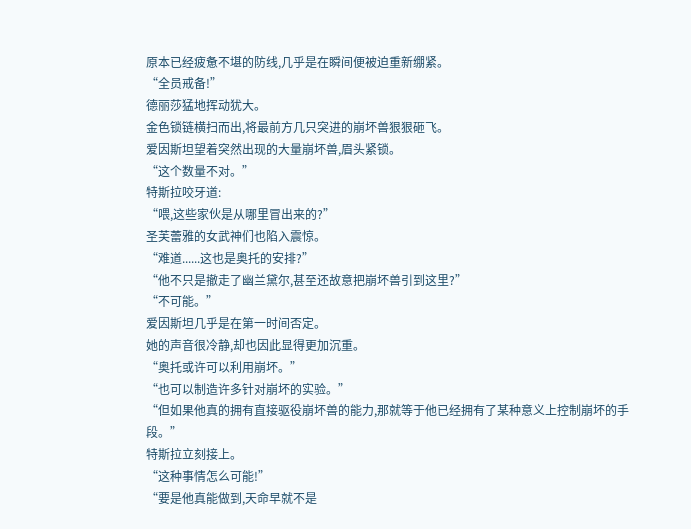原本已经疲惫不堪的防线,几乎是在瞬间便被迫重新绷紧。
“全员戒备!”
德丽莎猛地挥动犹大。
金色锁链横扫而出,将最前方几只突进的崩坏兽狠狠砸飞。
爱因斯坦望着突然出现的大量崩坏兽,眉头紧锁。
“这个数量不对。”
特斯拉咬牙道:
“喂,这些家伙是从哪里冒出来的?”
圣芙蕾雅的女武神们也陷入震惊。
“难道......这也是奥托的安排?”
“他不只是撤走了幽兰黛尔,甚至还故意把崩坏兽引到这里?”
“不可能。”
爱因斯坦几乎是在第一时间否定。
她的声音很冷静,却也因此显得更加沉重。
“奥托或许可以利用崩坏。”
“也可以制造许多针对崩坏的实验。”
“但如果他真的拥有直接驱役崩坏兽的能力,那就等于他已经拥有了某种意义上控制崩坏的手段。”
特斯拉立刻接上。
“这种事情怎么可能!”
“要是他真能做到,天命早就不是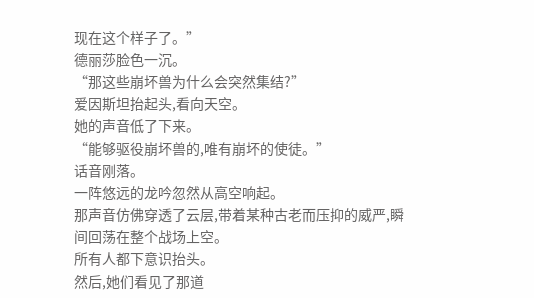现在这个样子了。”
德丽莎脸色一沉。
“那这些崩坏兽为什么会突然集结?”
爱因斯坦抬起头,看向天空。
她的声音低了下来。
“能够驱役崩坏兽的,唯有崩坏的使徒。”
话音刚落。
一阵悠远的龙吟忽然从高空响起。
那声音仿佛穿透了云层,带着某种古老而压抑的威严,瞬间回荡在整个战场上空。
所有人都下意识抬头。
然后,她们看见了那道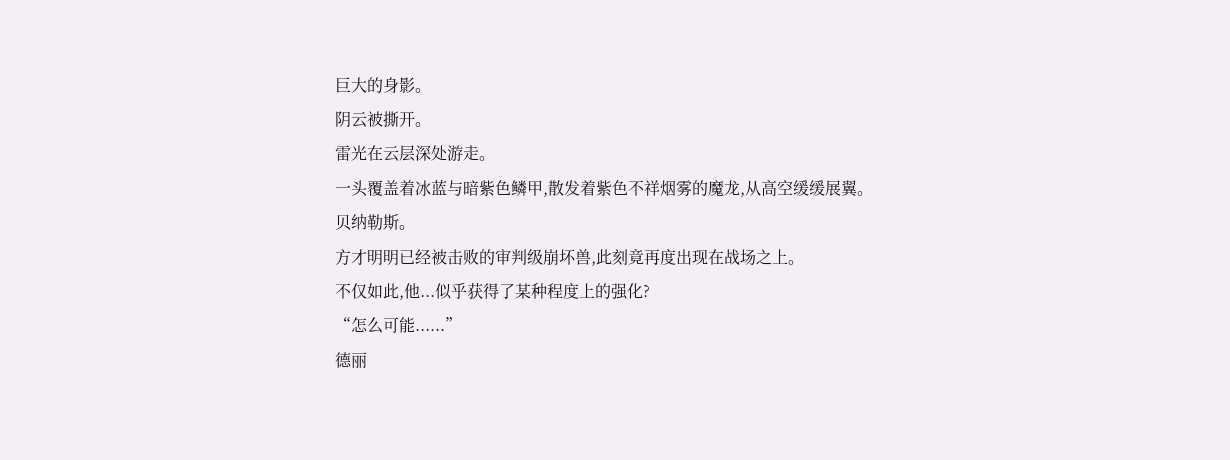巨大的身影。
阴云被撕开。
雷光在云层深处游走。
一头覆盖着冰蓝与暗紫色鳞甲,散发着紫色不祥烟雾的魔龙,从高空缓缓展翼。
贝纳勒斯。
方才明明已经被击败的审判级崩坏兽,此刻竟再度出现在战场之上。
不仅如此,他...似乎获得了某种程度上的强化?
“怎么可能......”
德丽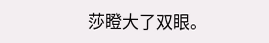莎瞪大了双眼。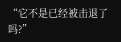“它不是已经被击退了吗?”